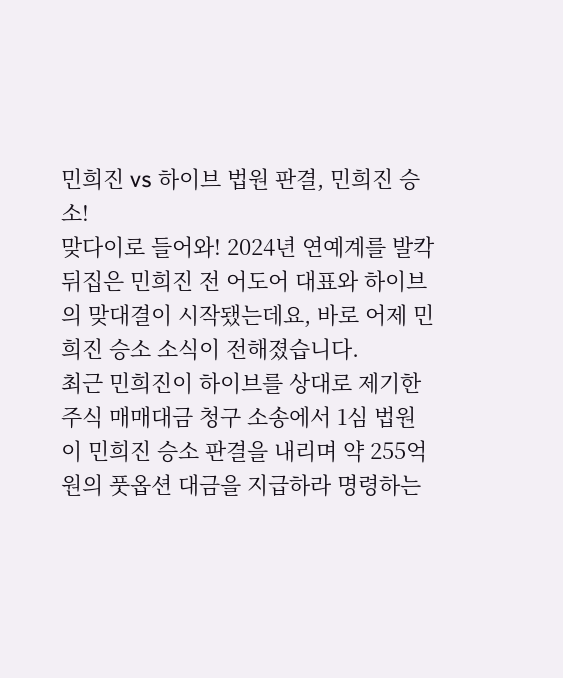민희진 vs 하이브 법원 판결, 민희진 승소!
맞다이로 들어와! 2024년 연예계를 발칵 뒤집은 민희진 전 어도어 대표와 하이브의 맞대결이 시작됐는데요, 바로 어제 민희진 승소 소식이 전해졌습니다.
최근 민희진이 하이브를 상대로 제기한 주식 매매대금 청구 소송에서 1심 법원이 민희진 승소 판결을 내리며 약 255억 원의 풋옵션 대금을 지급하라 명령하는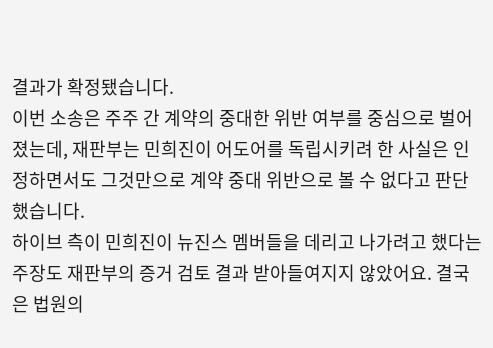결과가 확정됐습니다.
이번 소송은 주주 간 계약의 중대한 위반 여부를 중심으로 벌어졌는데, 재판부는 민희진이 어도어를 독립시키려 한 사실은 인정하면서도 그것만으로 계약 중대 위반으로 볼 수 없다고 판단했습니다.
하이브 측이 민희진이 뉴진스 멤버들을 데리고 나가려고 했다는 주장도 재판부의 증거 검토 결과 받아들여지지 않았어요. 결국은 법원의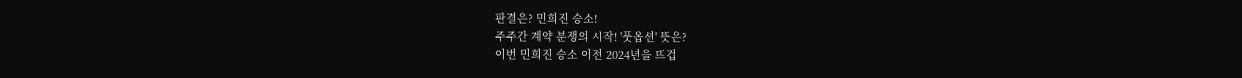판결은? 민희진 승소!
주주간 계약 분쟁의 시작! '풋옵션' 뜻은?
이번 민희진 승소 이전 2024년을 뜨겁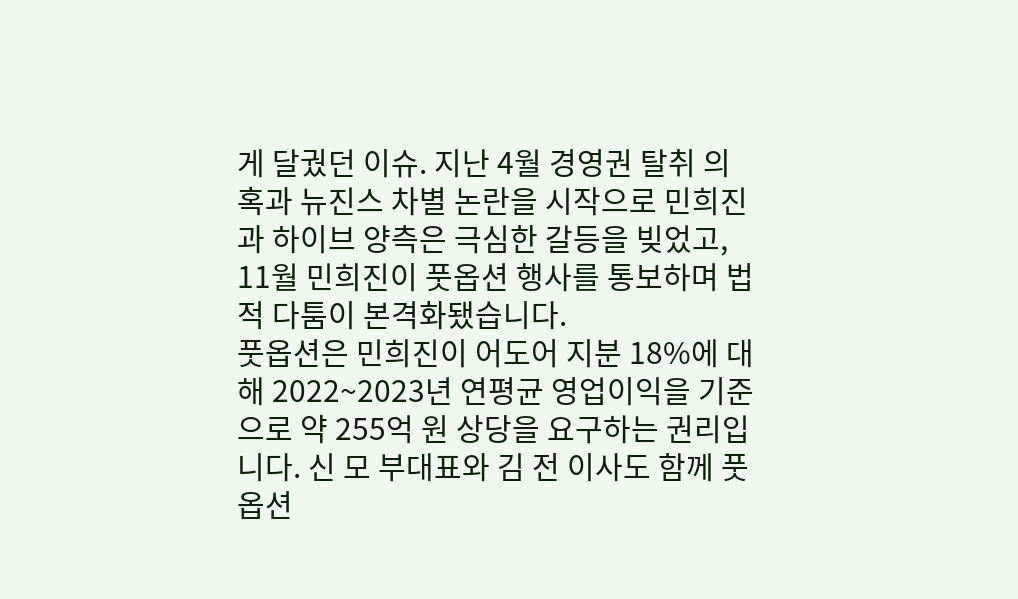게 달궜던 이슈. 지난 4월 경영권 탈취 의혹과 뉴진스 차별 논란을 시작으로 민희진과 하이브 양측은 극심한 갈등을 빚었고, 11월 민희진이 풋옵션 행사를 통보하며 법적 다툼이 본격화됐습니다.
풋옵션은 민희진이 어도어 지분 18%에 대해 2022~2023년 연평균 영업이익을 기준으로 약 255억 원 상당을 요구하는 권리입니다. 신 모 부대표와 김 전 이사도 함께 풋옵션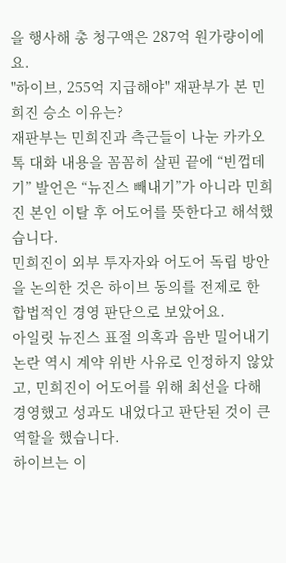을 행사해 총 청구액은 287억 원가량이에요.
"하이브, 255억 지급해야" 재판부가 본 민희진 승소 이유는?
재판부는 민희진과 측근들이 나눈 카카오톡 대화 내용을 꼼꼼히 살핀 끝에 “빈껍데기” 발언은 “뉴진스 빼내기”가 아니라 민희진 본인 이탈 후 어도어를 뜻한다고 해석했습니다.
민희진이 외부 투자자와 어도어 독립 방안을 논의한 것은 하이브 동의를 전제로 한 합법적인 경영 판단으로 보았어요.
아일릿 뉴진스 표절 의혹과 음반 밀어내기 논란 역시 계약 위반 사유로 인정하지 않았고, 민희진이 어도어를 위해 최선을 다해 경영했고 성과도 내었다고 판단된 것이 큰 역할을 했습니다.
하이브는 이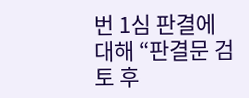번 1심 판결에 대해 “판결문 검토 후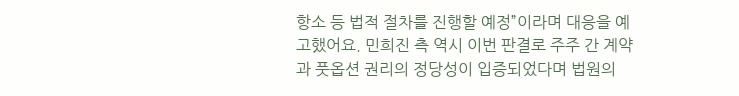항소 등 법적 절차를 진행할 예정”이라며 대응을 예고했어요. 민희진 측 역시 이번 판결로 주주 간 계약과 풋옵션 권리의 정당성이 입증되었다며 법원의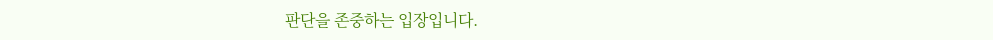판단을 존중하는 입장입니다.